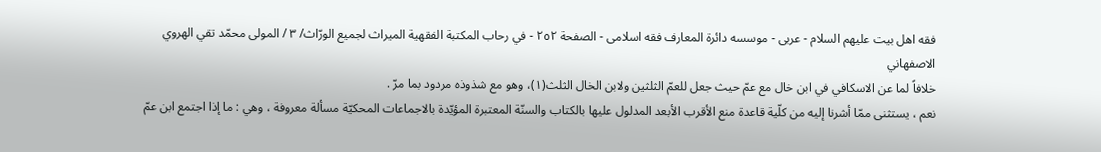فقه اهل بیت علیهم السلام - عربی - موسسه دائرة المعارف فقه اسلامی - الصفحة ٢٥٢ - في رحاب المكتبة الفقهية الميراث لجميع الورّاث/ ٣ / المولى محمّد تقي الهروي الاصفهاني
خلافاً لما عن الاسكافي في ابن خال مع عمّ حيث جعل للعمّ الثلثين ولابن الخال الثلث(١)، وهو مع شذوذه مردود بما مرّ .
نعم ، يستثنى ممّا أشرنا إليه من كلّية قاعدة منع الأقرب الأبعد المدلول عليها بالكتاب والسنّة المعتبرة المؤيّدة بالاجماعات المحكيّة مسألة معروفة ، وهي : ما إذا اجتمع ابن عمّ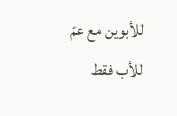للأبوين مع عمّ للأب فقط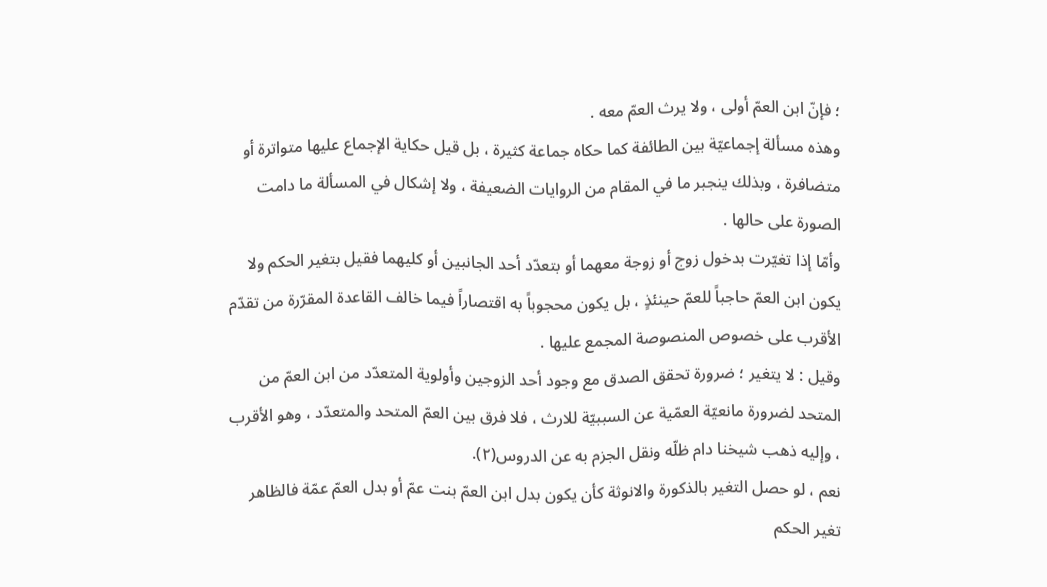؛ فإنّ ابن العمّ أولى ، ولا يرث العمّ معه .
وهذه مسألة إجماعيّة بين الطائفة كما حكاه جماعة كثيرة ، بل قيل حكاية الإجماع عليها متواترة أو متضافرة ، وبذلك ينجبر ما في المقام من الروايات الضعيفة ، ولا إشكال في المسألة ما دامت الصورة على حالها .
وأمّا إذا تغيّرت بدخول زوج أو زوجة معهما أو بتعدّد أحد الجانبين أو كليهما فقيل بتغير الحكم ولا يكون ابن العمّ حاجباً للعمّ حينئذٍ ، بل يكون محجوباً به اقتصاراً فيما خالف القاعدة المقرّرة من تقدّم الأقرب على خصوص المنصوصة المجمع عليها .
وقيل : لا يتغير ؛ ضرورة تحقق الصدق مع وجود أحد الزوجين وأولوية المتعدّد من ابن العمّ من المتحد لضرورة مانعيّة العمّية عن السببيّة للارث ، فلا فرق بين العمّ المتحد والمتعدّد ، وهو الأقرب ، وإليه ذهب شيخنا دام ظلّه ونقل الجزم به عن الدروس(٢).
نعم ، لو حصل التغير بالذكورة والانوثة كأن يكون بدل ابن العمّ بنت عمّ أو بدل العمّ عمّة فالظاهر تغير الحكم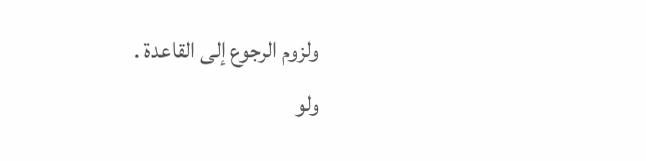ولزوم الرجوع إلى القاعدة .
ولو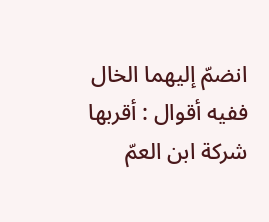انضمّ إليهما الخال ففيه أقوال : أقربها شركة ابن العمّ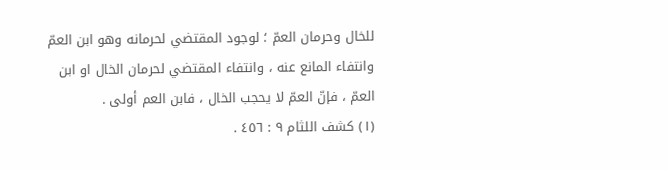للخال وحرمان العمّ ؛ لوجود المقتضي لحرمانه وهو ابن العمّ وانتفاء المانع عنه ، وانتفاء المقتضي لحرمان الخال او ابن العمّ ، فإنّ العمّ لا يحجب الخال ، فابن العم أولى .
(١) كشف اللثام ٩ : ٤٥٦ .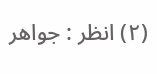(٢) انظر : جواهر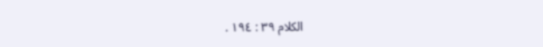الكلام ٣٩ : ١٩٤ .